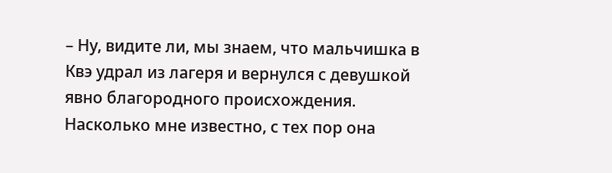– Ну, видите ли, мы знаем, что мальчишка в Квэ удрал из лагеря и вернулся с девушкой явно благородного происхождения. Насколько мне известно, с тех пор она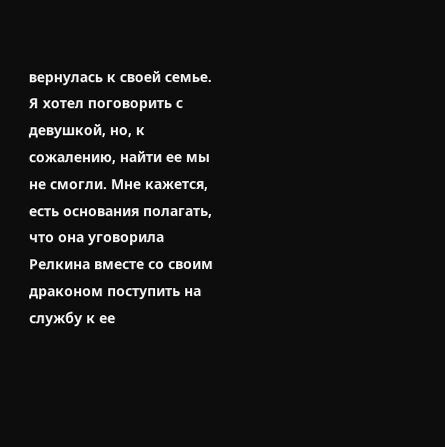вернулась к своей семье. Я хотел поговорить с девушкой, но, к сожалению, найти ее мы не смогли. Мне кажется, есть основания полагать, что она уговорила Релкина вместе со своим драконом поступить на службу к ее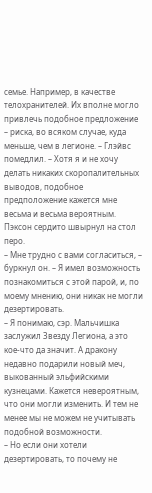семье. Например, в качестве телохранителей. Их вполне могло привлечь подобное предложение – риска, во всяком случае, куда меньше, чем в легионе. – Глэйвс помедлил. – Хотя я и не хочу делать никаких скоропалительных выводов, подобное предположение кажется мне весьма и весьма вероятным.
Пэксон сердито швырнул на стол перо.
– Мне трудно с вами согласиться, – буркнул он. – Я имел возможность познакомиться с этой парой, и, по моему мнению, они никак не могли дезертировать.
– Я понимаю, сэр. Мальчишка заслужил Звезду Легиона, а это кое-что да значит. А дракону недавно подарили новый меч, выкованный эльфийскими кузнецами. Кажется невероятным, что они могли изменить. И тем не менее мы не можем не учитывать подобной возможности.
– Но если они хотели дезертировать, то почему не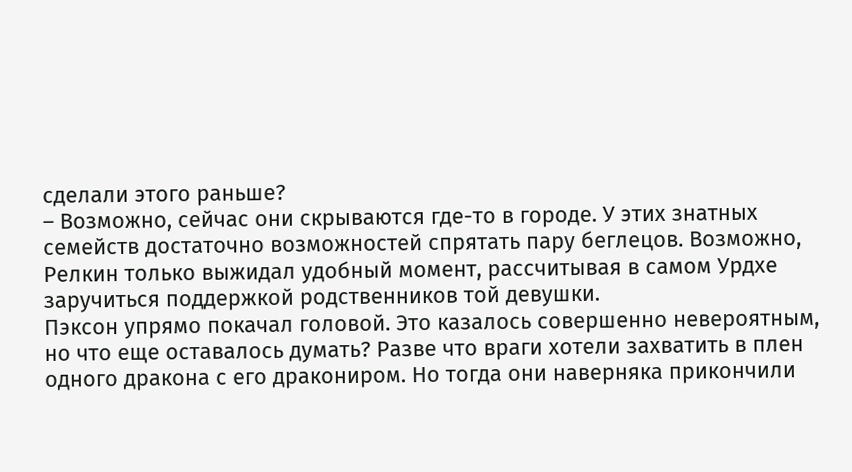сделали этого раньше?
– Возможно, сейчас они скрываются где-то в городе. У этих знатных семейств достаточно возможностей спрятать пару беглецов. Возможно, Релкин только выжидал удобный момент, рассчитывая в самом Урдхе заручиться поддержкой родственников той девушки.
Пэксон упрямо покачал головой. Это казалось совершенно невероятным, но что еще оставалось думать? Разве что враги хотели захватить в плен одного дракона с его дракониром. Но тогда они наверняка прикончили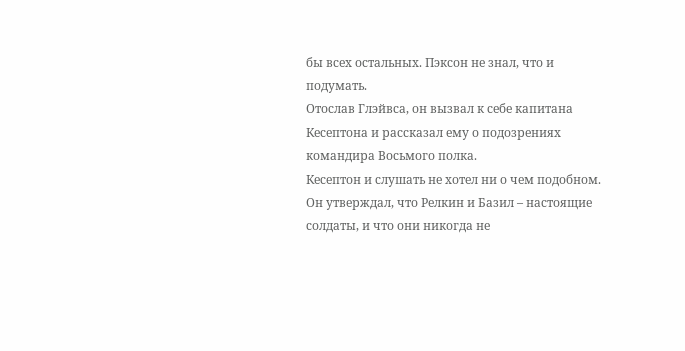бы всех остальных. Пэксон не знал, что и подумать.
Отослав Глэйвса, он вызвал к себе капитана Кесептона и рассказал ему о подозрениях командира Восьмого полка.
Кесептон и слушать не хотел ни о чем подобном. Он утверждал, что Релкин и Базил – настоящие солдаты, и что они никогда не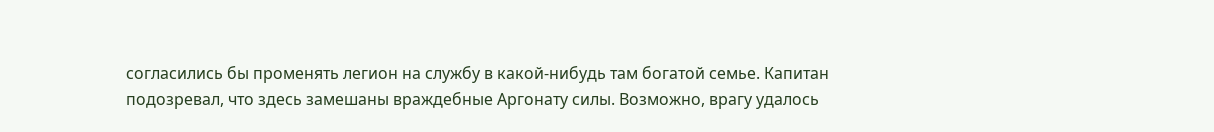согласились бы променять легион на службу в какой-нибудь там богатой семье. Капитан подозревал, что здесь замешаны враждебные Аргонату силы. Возможно, врагу удалось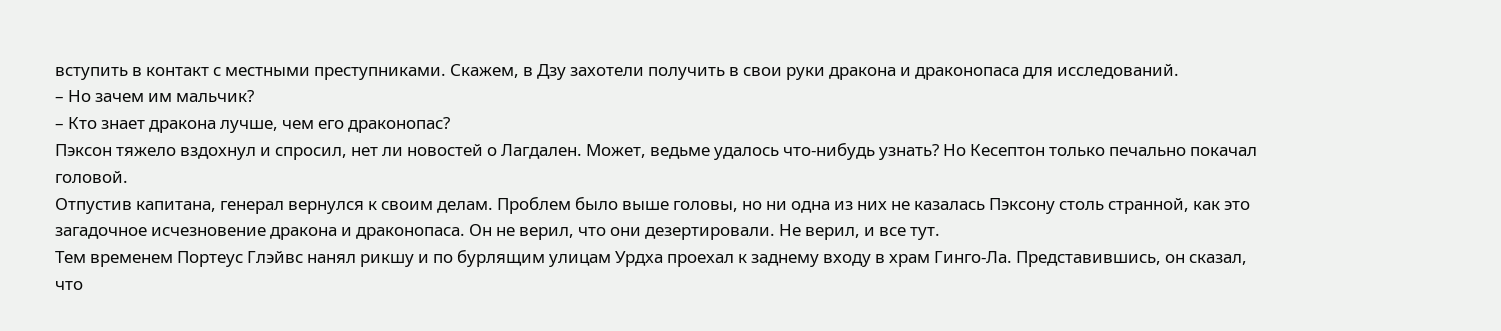вступить в контакт с местными преступниками. Скажем, в Дзу захотели получить в свои руки дракона и драконопаса для исследований.
– Но зачем им мальчик?
– Кто знает дракона лучше, чем его драконопас?
Пэксон тяжело вздохнул и спросил, нет ли новостей о Лагдален. Может, ведьме удалось что-нибудь узнать? Но Кесептон только печально покачал головой.
Отпустив капитана, генерал вернулся к своим делам. Проблем было выше головы, но ни одна из них не казалась Пэксону столь странной, как это загадочное исчезновение дракона и драконопаса. Он не верил, что они дезертировали. Не верил, и все тут.
Тем временем Портеус Глэйвс нанял рикшу и по бурлящим улицам Урдха проехал к заднему входу в храм Гинго-Ла. Представившись, он сказал, что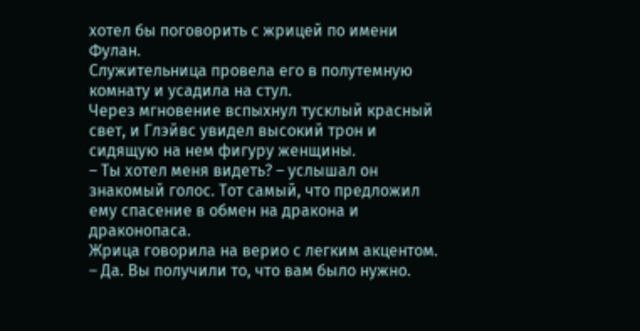хотел бы поговорить с жрицей по имени Фулан.
Служительница провела его в полутемную комнату и усадила на стул.
Через мгновение вспыхнул тусклый красный свет, и Глэйвс увидел высокий трон и сидящую на нем фигуру женщины.
– Ты хотел меня видеть? – услышал он знакомый голос. Тот самый, что предложил ему спасение в обмен на дракона и драконопаса.
Жрица говорила на верио с легким акцентом.
– Да. Вы получили то, что вам было нужно.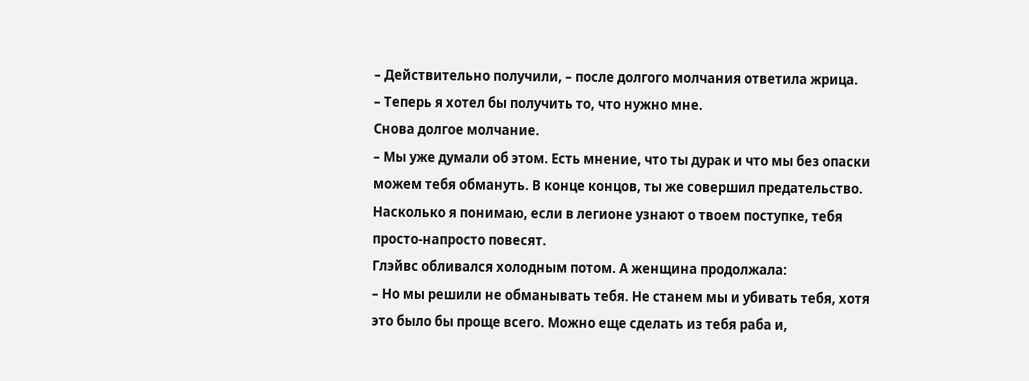– Действительно получили, – после долгого молчания ответила жрица.
– Теперь я хотел бы получить то, что нужно мне.
Снова долгое молчание.
– Мы уже думали об этом. Есть мнение, что ты дурак и что мы без опаски можем тебя обмануть. В конце концов, ты же совершил предательство. Насколько я понимаю, если в легионе узнают о твоем поступке, тебя просто-напросто повесят.
Глэйвс обливался холодным потом. А женщина продолжала:
– Но мы решили не обманывать тебя. Не станем мы и убивать тебя, хотя это было бы проще всего. Можно еще сделать из тебя раба и,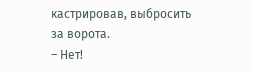кастрировав, выбросить за ворота.
– Нет!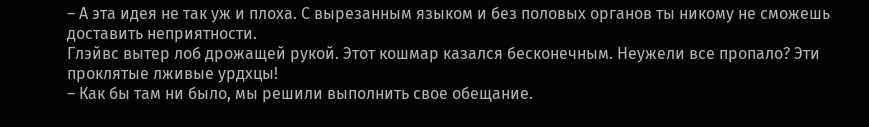– А эта идея не так уж и плоха. С вырезанным языком и без половых органов ты никому не сможешь доставить неприятности.
Глэйвс вытер лоб дрожащей рукой. Этот кошмар казался бесконечным. Неужели все пропало? Эти проклятые лживые урдхцы!
– Как бы там ни было, мы решили выполнить свое обещание.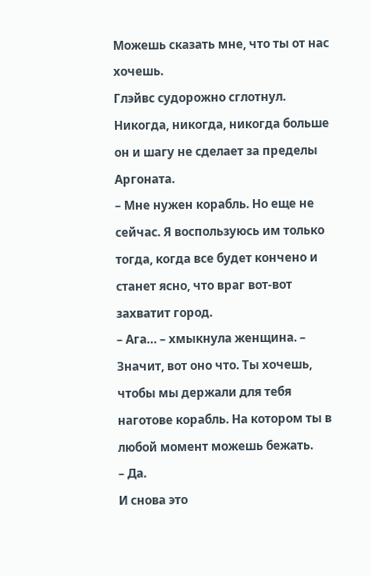Можешь сказать мне, что ты от нас хочешь.
Глэйвс судорожно сглотнул. Никогда, никогда, никогда больше он и шагу не сделает за пределы Аргоната.
– Мне нужен корабль. Но еще не сейчас. Я воспользуюсь им только тогда, когда все будет кончено и станет ясно, что враг вот-вот захватит город.
– Ага… – хмыкнула женщина. – Значит, вот оно что. Ты хочешь, чтобы мы держали для тебя наготове корабль. На котором ты в любой момент можешь бежать.
– Да.
И снова это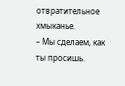отвратительное хмыканье.
– Мы сделаем, как ты просишь.